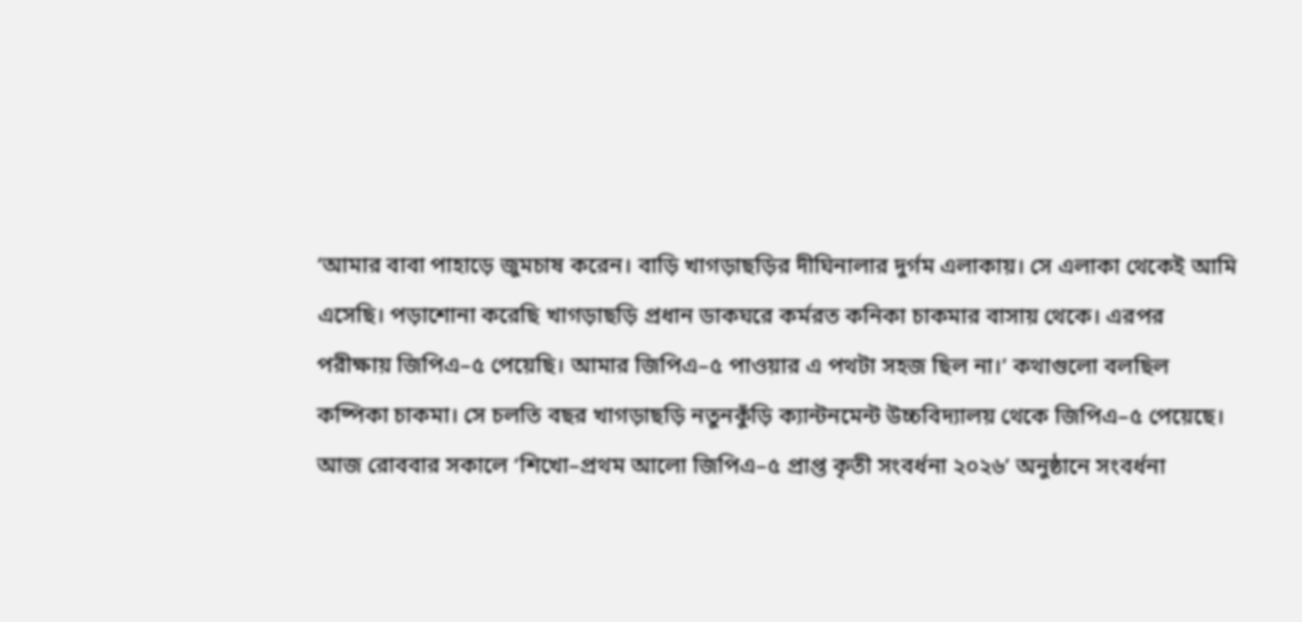‘আমার বাবা পাহাড়ে জুমচাষ করেন। বাড়ি খাগড়াছড়ির দীঘিনালার দুর্গম এলাকায়। সে এলাকা থেকেই আমি এসেছি। পড়াশোনা করেছি খাগড়াছড়ি প্রধান ডাকঘরে কর্মরত কনিকা চাকমার বাসায় থেকে। এরপর পরীক্ষায় জিপিএ–৫ পেয়েছি। আমার জিপিএ–৫ পাওয়ার এ পথটা সহজ ছিল না।’ কথাগুলো বলছিল কষ্পিকা চাকমা। সে চলতি বছর খাগড়াছড়ি নতুনকুঁড়ি ক্যান্টনমেন্ট উচ্চবিদ্যালয় থেকে জিপিএ–৫ পেয়েছে।
আজ রোববার সকালে ‘শিখো–প্রথম আলো জিপিএ–৫ প্রাপ্ত কৃতী সংবর্ধনা ২০২৬’ অনুষ্ঠানে সংবর্ধনা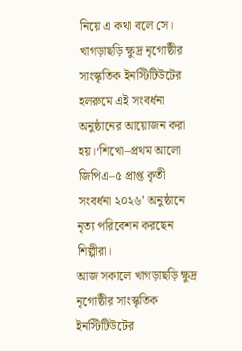নিয়ে এ কথা বলে সে। খাগড়াছড়ি ক্ষুদ্র নৃগোষ্ঠীর সাংস্কৃতিক ইনস্টিটিউটের হলরুমে এই সংবর্ধনা অনুষ্ঠানের আয়োজন করা হয়।‘শিখো–প্রথম আলো জিপিএ–৫ প্রাপ্ত কৃতী সংবর্ধনা ২০২৬’ অনুষ্ঠানে নৃত্য পরিবেশন করছেন শিল্পীরা।
আজ সকালে খাগড়াছড়ি ক্ষুদ্র নৃগোষ্ঠীর সাংস্কৃতিক ইনস্টিটিউটের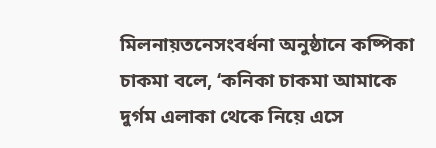মিলনায়তনেসংবর্ধনা অনুষ্ঠানে কষ্পিকা চাকমা বলে, ‘কনিকা চাকমা আমাকে দুর্গম এলাকা থেকে নিয়ে এসে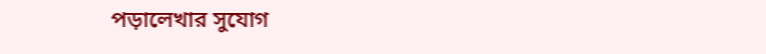পড়ালেখার সুযোগ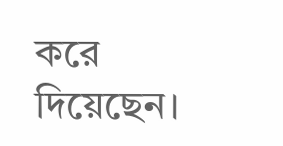করে দিয়েছেন।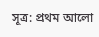সূত্র: প্রথম আলো